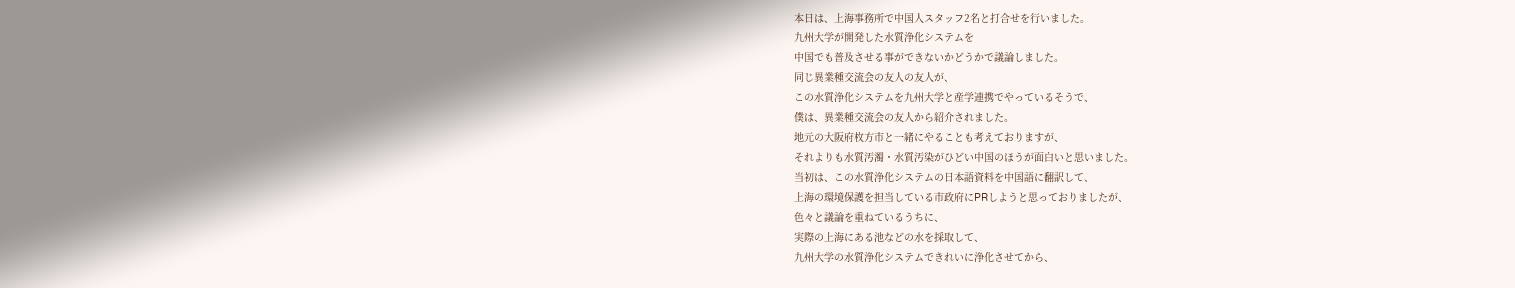本日は、上海事務所で中国人スタッフ2名と打合せを行いました。
九州大学が開発した水質浄化システムを
中国でも普及させる事ができないかどうかで議論しました。
同じ異業種交流会の友人の友人が、
この水質浄化システムを九州大学と産学連携でやっているそうで、
僕は、異業種交流会の友人から紹介されました。
地元の大阪府枚方市と一緒にやることも考えておりますが、
それよりも水質汚濁・水質汚染がひどい中国のほうが面白いと思いました。
当初は、この水質浄化システムの日本語資料を中国語に翻訳して、
上海の環境保護を担当している市政府にPRしようと思っておりましたが、
色々と議論を重ねているうちに、
実際の上海にある池などの水を採取して、
九州大学の水質浄化システムできれいに浄化させてから、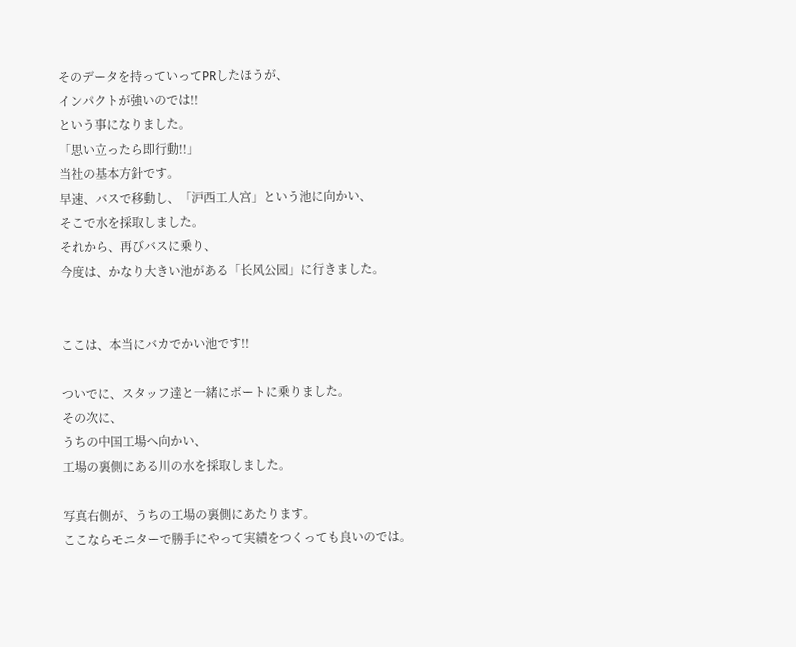そのデータを持っていってPRしたほうが、
インパクトが強いのでは!!
という事になりました。
「思い立ったら即行動!!」
当社の基本方針です。
早速、バスで移動し、「沪西工人宫」という池に向かい、
そこで水を採取しました。
それから、再びバスに乗り、
今度は、かなり大きい池がある「长风公园」に行きました。


ここは、本当にバカでかい池です!!

ついでに、スタッフ達と一緒にボートに乗りました。
その次に、
うちの中国工場へ向かい、
工場の裏側にある川の水を採取しました。

写真右側が、うちの工場の裏側にあたります。
ここならモニターで勝手にやって実績をつくっても良いのでは。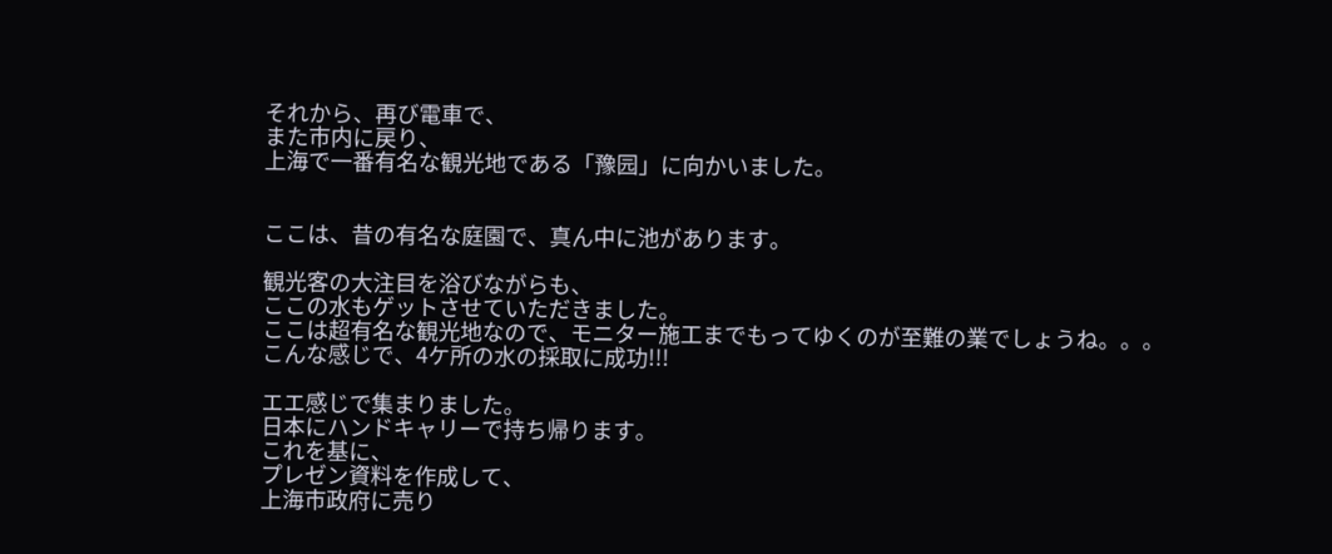それから、再び電車で、
また市内に戻り、
上海で一番有名な観光地である「豫园」に向かいました。


ここは、昔の有名な庭園で、真ん中に池があります。

観光客の大注目を浴びながらも、
ここの水もゲットさせていただきました。
ここは超有名な観光地なので、モニター施工までもってゆくのが至難の業でしょうね。。。
こんな感じで、4ケ所の水の採取に成功!!!

エエ感じで集まりました。
日本にハンドキャリーで持ち帰ります。
これを基に、
プレゼン資料を作成して、
上海市政府に売り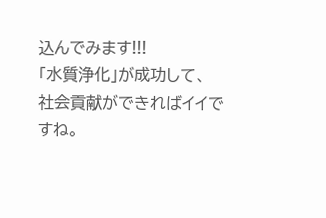込んでみます!!!
「水質浄化」が成功して、
社会貢献ができればイイですね。